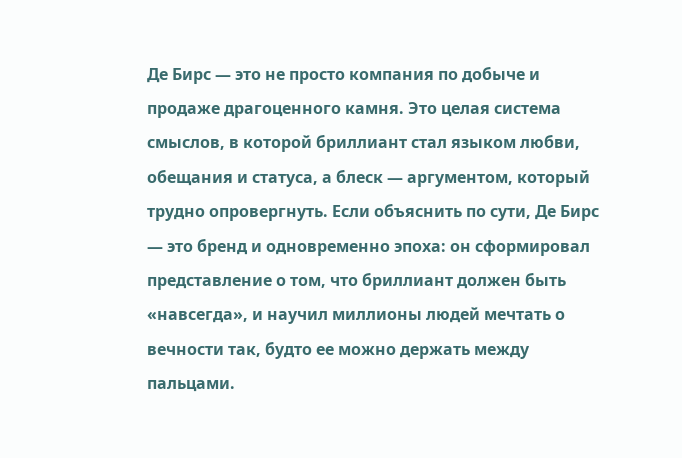Де Бирс — это не просто компания по добыче и продаже драгоценного камня. Это целая система смыслов, в которой бриллиант стал языком любви, обещания и статуса, а блеск — аргументом, который трудно опровергнуть. Если объяснить по сути, Де Бирс — это бренд и одновременно эпоха: он сформировал представление о том, что бриллиант должен быть «навсегда», и научил миллионы людей мечтать о вечности так, будто ее можно держать между пальцами.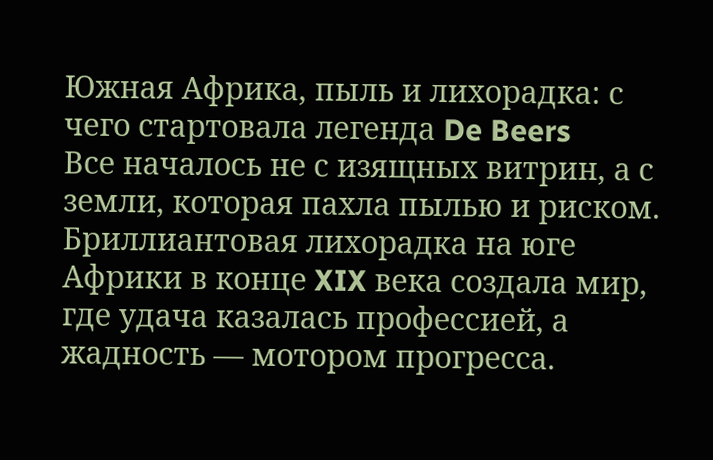Южная Африка, пыль и лихорадка: с чего стартовала легенда De Beers
Все началось не с изящных витрин, а с земли, которая пахла пылью и риском. Бриллиантовая лихорадка на юге Африки в конце XIX века создала мир, где удача казалась профессией, а жадность — мотором прогресса.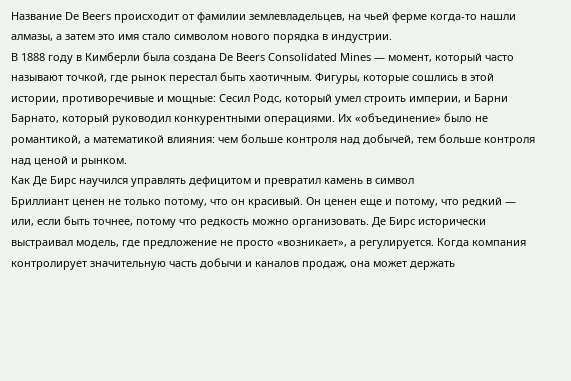Название De Beers происходит от фамилии землевладельцев, на чьей ферме когда-то нашли алмазы, а затем это имя стало символом нового порядка в индустрии.
В 1888 году в Кимберли была создана De Beers Consolidated Mines — момент, который часто называют точкой, где рынок перестал быть хаотичным. Фигуры, которые сошлись в этой истории, противоречивые и мощные: Сесил Родс, который умел строить империи, и Барни Барнато, который руководил конкурентными операциями. Их «объединение» было не романтикой, а математикой влияния: чем больше контроля над добычей, тем больше контроля над ценой и рынком.
Как Де Бирс научился управлять дефицитом и превратил камень в символ
Бриллиант ценен не только потому, что он красивый. Он ценен еще и потому, что редкий — или, если быть точнее, потому что редкость можно организовать. Де Бирс исторически выстраивал модель, где предложение не просто «возникает», а регулируется. Когда компания контролирует значительную часть добычи и каналов продаж, она может держать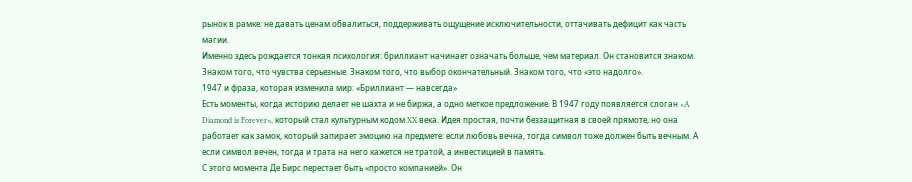рынок в рамке: не давать ценам обвалиться, поддерживать ощущение исключительности, оттачивать дефицит как часть магии.
Именно здесь рождается тонкая психология: бриллиант начинает означать больше, чем материал. Он становится знаком. Знаком того, что чувства серьезные. Знаком того, что выбор окончательный. Знаком того, что «это надолго».
1947 и фраза, которая изменила мир: «Бриллиант — навсегда»
Есть моменты, когда историю делает не шахта и не биржа, а одно меткое предложение. В 1947 году появляется слоган «A Diamond is Forever», который стал культурным кодом XX века. Идея простая, почти беззащитная в своей прямоте, но она работает как замок, который запирает эмоцию на предмете: если любовь вечна, тогда символ тоже должен быть вечным. А если символ вечен, тогда и трата на него кажется не тратой, а инвестицией в память.
С этого момента Де Бирс перестает быть «просто компанией». Он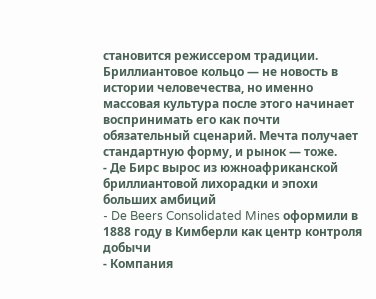становится режиссером традиции. Бриллиантовое кольцо — не новость в истории человечества, но именно массовая культура после этого начинает воспринимать его как почти обязательный сценарий. Мечта получает стандартную форму, и рынок — тоже.
- Де Бирс вырос из южноафриканской бриллиантовой лихорадки и эпохи больших амбиций
- De Beers Consolidated Mines оформили в 1888 году в Кимберли как центр контроля добычи
- Компания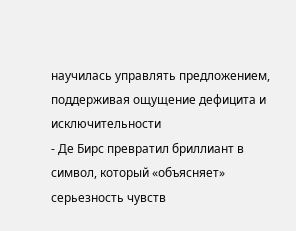научилась управлять предложением, поддерживая ощущение дефицита и исключительности
- Де Бирс превратил бриллиант в символ, который «объясняет» серьезность чувств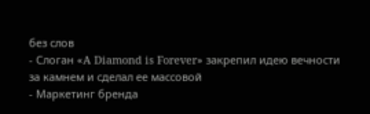без слов
- Слоган «A Diamond is Forever» закрепил идею вечности за камнем и сделал ее массовой
- Маркетинг бренда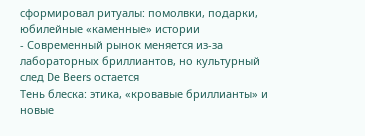сформировал ритуалы: помолвки, подарки, юбилейные «каменные» истории
- Современный рынок меняется из-за лабораторных бриллиантов, но культурный след De Beers остается
Тень блеска: этика, «кровавые бриллианты» и новые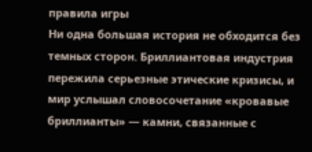правила игры
Ни одна большая история не обходится без темных сторон. Бриллиантовая индустрия пережила серьезные этические кризисы, и мир услышал словосочетание «кровавые бриллианты» — камни, связанные с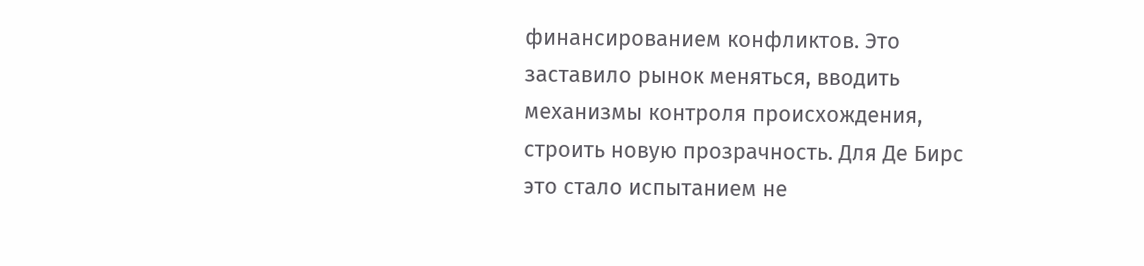финансированием конфликтов. Это заставило рынок меняться, вводить механизмы контроля происхождения, строить новую прозрачность. Для Де Бирс это стало испытанием не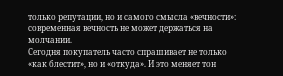только репутации, но и самого смысла «вечности»: современная вечность не может держаться на молчании.
Сегодня покупатель часто спрашивает не только «как блестит», но и «откуда». И это меняет тон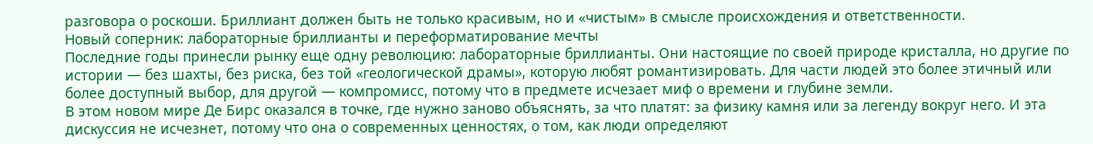разговора о роскоши. Бриллиант должен быть не только красивым, но и «чистым» в смысле происхождения и ответственности.
Новый соперник: лабораторные бриллианты и переформатирование мечты
Последние годы принесли рынку еще одну революцию: лабораторные бриллианты. Они настоящие по своей природе кристалла, но другие по истории — без шахты, без риска, без той «геологической драмы», которую любят романтизировать. Для части людей это более этичный или более доступный выбор, для другой — компромисс, потому что в предмете исчезает миф о времени и глубине земли.
В этом новом мире Де Бирс оказался в точке, где нужно заново объяснять, за что платят: за физику камня или за легенду вокруг него. И эта дискуссия не исчезнет, потому что она о современных ценностях, о том, как люди определяют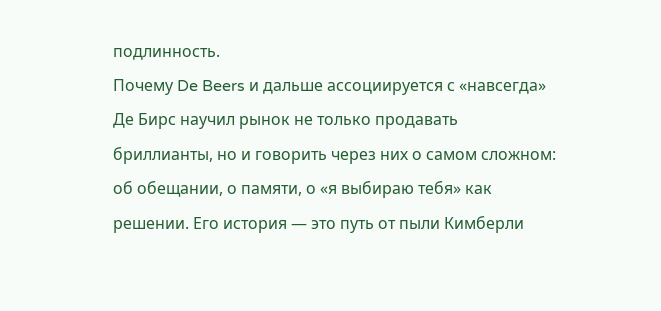подлинность.
Почему De Beers и дальше ассоциируется с «навсегда»
Де Бирс научил рынок не только продавать бриллианты, но и говорить через них о самом сложном: об обещании, о памяти, о «я выбираю тебя» как решении. Его история — это путь от пыли Кимберли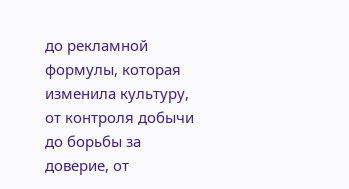до рекламной формулы, которая изменила культуру, от контроля добычи до борьбы за доверие, от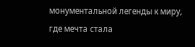монументальной легенды к миру, где мечта стала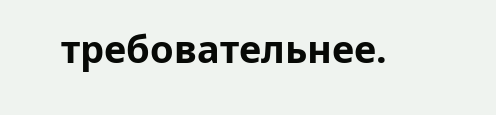требовательнее.